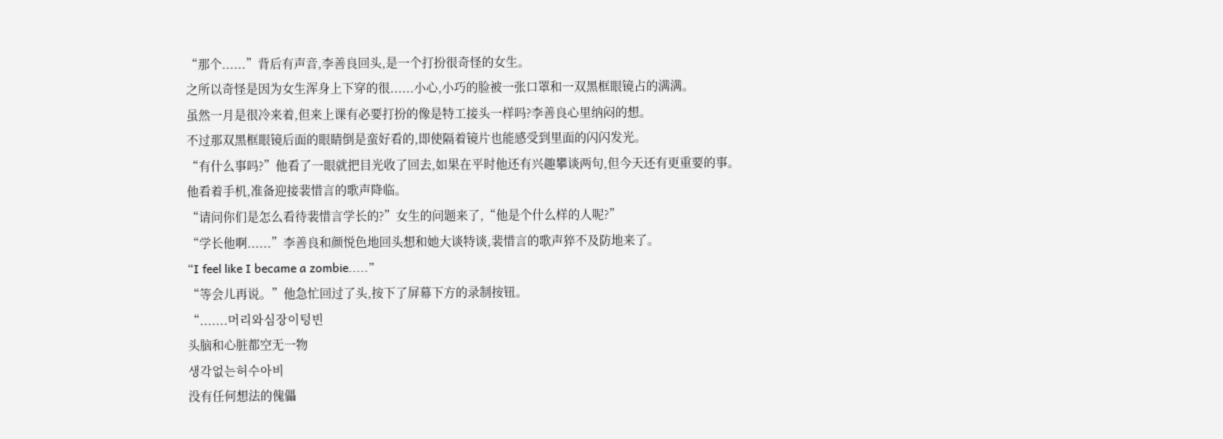“那个......”背后有声音,李善良回头,是一个打扮很奇怪的女生。
之所以奇怪是因为女生浑身上下穿的很......小心,小巧的脸被一张口罩和一双黑框眼镜占的满满。
虽然一月是很冷来着,但来上课有必要打扮的像是特工接头一样吗?李善良心里纳闷的想。
不过那双黑框眼镜后面的眼睛倒是蛮好看的,即使隔着镜片也能感受到里面的闪闪发光。
“有什么事吗?”他看了一眼就把目光收了回去,如果在平时他还有兴趣攀谈两句,但今天还有更重要的事。
他看着手机,准备迎接裴惜言的歌声降临。
“请问你们是怎么看待裴惜言学长的?”女生的问题来了,“他是个什么样的人呢?”
“学长他啊......”李善良和颜悦色地回头想和她大谈特谈,裴惜言的歌声猝不及防地来了。
“I feel like I became a zombie.....”
“等会儿再说。”他急忙回过了头,按下了屏幕下方的录制按钮。
“.......머리와심장이텅빈
头脑和心脏都空无一物
생각없는허수아비
没有任何想法的傀儡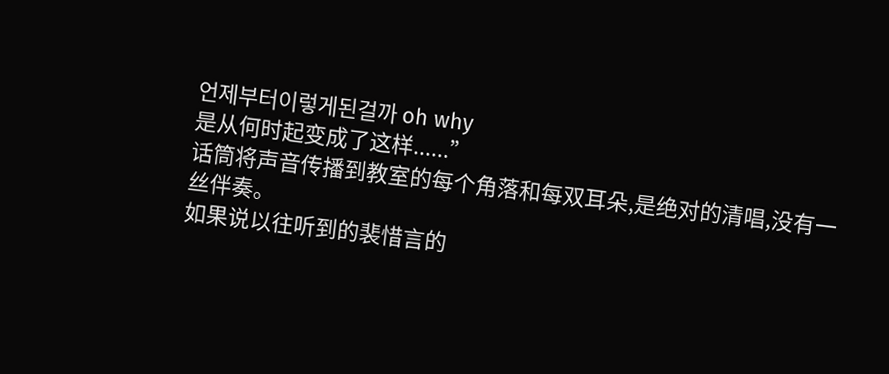언제부터이렇게된걸까 oh why
是从何时起变成了这样......”
话筒将声音传播到教室的每个角落和每双耳朵,是绝对的清唱,没有一丝伴奏。
如果说以往听到的裴惜言的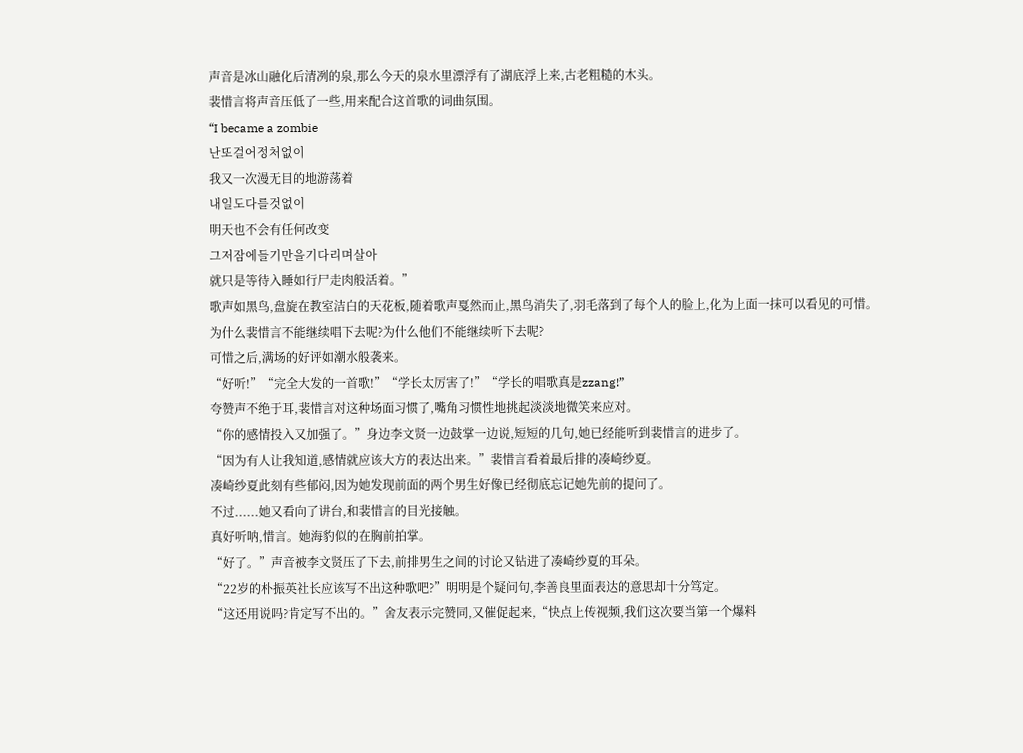声音是冰山融化后清冽的泉,那么今天的泉水里漂浮有了湖底浮上来,古老粗糙的木头。
裴惜言将声音压低了一些,用来配合这首歌的词曲氛围。
“I became a zombie
난또걸어정처없이
我又一次漫无目的地游荡着
내일도다를것없이
明天也不会有任何改变
그저잠에들기만을기다리며살아
就只是等待入睡如行尸走肉般活着。”
歌声如黑鸟,盘旋在教室洁白的天花板,随着歌声戛然而止,黑鸟消失了,羽毛落到了每个人的脸上,化为上面一抹可以看见的可惜。
为什么裴惜言不能继续唱下去呢?为什么他们不能继续听下去呢?
可惜之后,满场的好评如潮水般袭来。
“好听!”“完全大发的一首歌!”“学长太厉害了!”“学长的唱歌真是zzang!”
夸赞声不绝于耳,裴惜言对这种场面习惯了,嘴角习惯性地挑起淡淡地微笑来应对。
“你的感情投入又加强了。”身边李文贤一边鼓掌一边说,短短的几句,她已经能听到裴惜言的进步了。
“因为有人让我知道,感情就应该大方的表达出来。”裴惜言看着最后排的凑崎纱夏。
凑崎纱夏此刻有些郁闷,因为她发现前面的两个男生好像已经彻底忘记她先前的提问了。
不过......她又看向了讲台,和裴惜言的目光接触。
真好听呐,惜言。她海豹似的在胸前拍掌。
“好了。”声音被李文贤压了下去,前排男生之间的讨论又钻进了凑崎纱夏的耳朵。
“22岁的朴振英社长应该写不出这种歌吧?”明明是个疑问句,李善良里面表达的意思却十分笃定。
“这还用说吗?肯定写不出的。”舍友表示完赞同,又催促起来,“快点上传视频,我们这次要当第一个爆料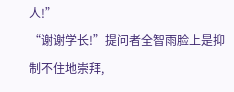人!”
“谢谢学长!”提问者全智雨脸上是抑制不住地崇拜,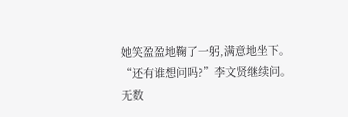她笑盈盈地鞠了一躬,满意地坐下。
“还有谁想问吗?”李文贤继续问。
无数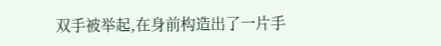双手被举起,在身前构造出了一片手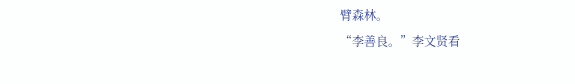臂森林。
“李善良。”李文贤看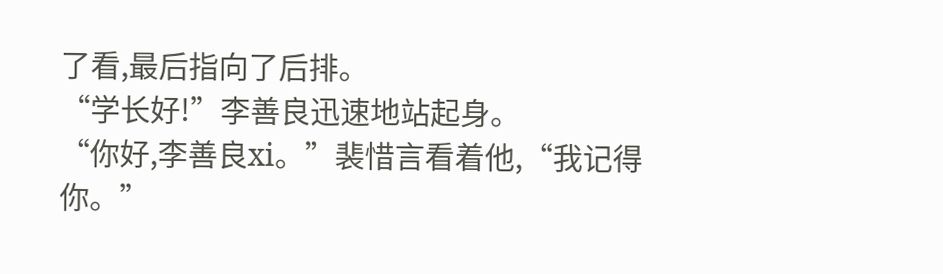了看,最后指向了后排。
“学长好!”李善良迅速地站起身。
“你好,李善良xi。”裴惜言看着他,“我记得你。”